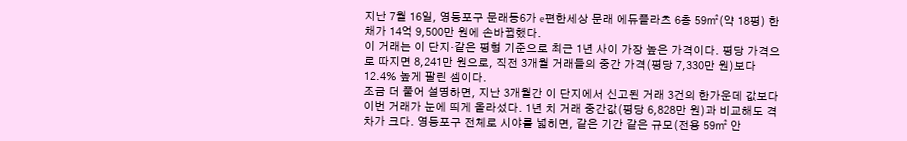지난 7월 16일, 영등포구 문래동6가 e편한세상 문래 에듀플라츠 6층 59㎡(약 18평) 한 채가 14억 9,500만 원에 손바뀜했다.
이 거래는 이 단지·같은 평형 기준으로 최근 1년 사이 가장 높은 가격이다. 평당 가격으로 따지면 8,241만 원으로, 직전 3개월 거래들의 중간 가격(평당 7,330만 원)보다 12.4% 높게 팔린 셈이다.
조금 더 풀어 설명하면, 지난 3개월간 이 단지에서 신고된 거래 3건의 한가운데 값보다 이번 거래가 눈에 띄게 올라섰다. 1년 치 거래 중간값(평당 6,828만 원)과 비교해도 격차가 크다. 영등포구 전체로 시야를 넓히면, 같은 기간 같은 규모(전용 59㎡ 안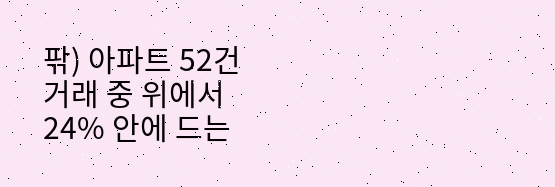팎) 아파트 52건 거래 중 위에서 24% 안에 드는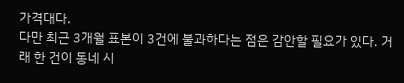가격대다.
다만 최근 3개월 표본이 3건에 불과하다는 점은 감안할 필요가 있다. 거래 한 건이 동네 시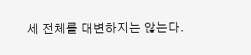세 전체를 대변하지는 않는다.